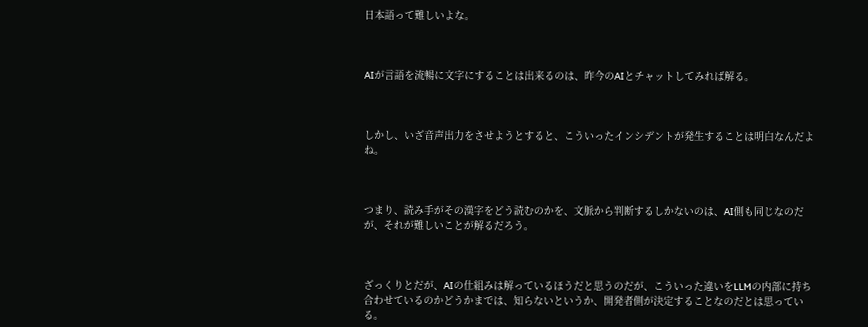日本語って難しいよな。



AIが言語を流暢に文字にすることは出来るのは、昨今のAIとチャットしてみれば解る。



しかし、いざ音声出力をさせようとすると、こういったインシデントが発生することは明白なんだよね。



つまり、読み手がその漢字をどう読むのかを、文脈から判断するしかないのは、AI側も同じなのだが、それが難しいことが解るだろう。



ざっくりとだが、AIの仕組みは解っているほうだと思うのだが、こういった違いをLLMの内部に持ち合わせているのかどうかまでは、知らないというか、開発者側が決定することなのだとは思っている。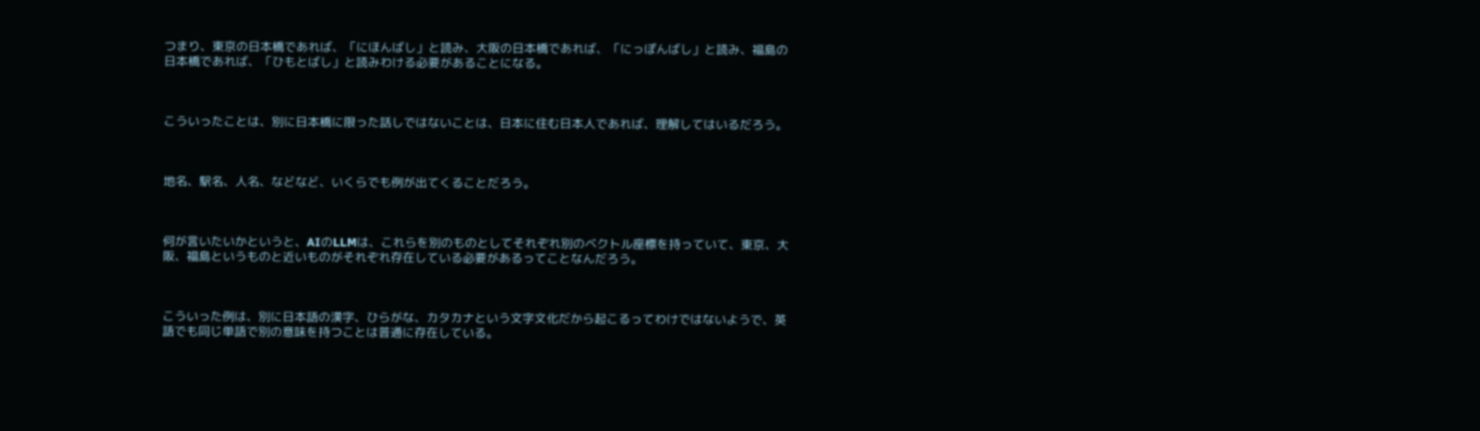つまり、東京の日本橋であれば、「にほんばし」と読み、大阪の日本橋であれば、「にっぽんばし」と読み、福島の日本橋であれば、「ひもとばし」と読みわける必要があることになる。



こういったことは、別に日本橋に限った話しではないことは、日本に住む日本人であれば、理解してはいるだろう。



地名、駅名、人名、などなど、いくらでも例が出てくることだろう。



何が言いたいかというと、AIのLLMは、これらを別のものとしてそれぞれ別のベクトル座標を持っていて、東京、大阪、福島というものと近いものがそれぞれ存在している必要があるってことなんだろう。



こういった例は、別に日本語の漢字、ひらがな、カタカナという文字文化だから起こるってわけではないようで、英語でも同じ単語で別の意味を持つことは普通に存在している。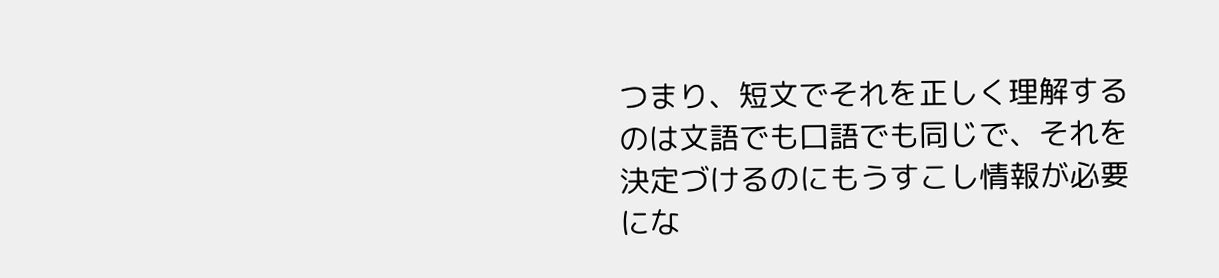つまり、短文でそれを正しく理解するのは文語でも口語でも同じで、それを決定づけるのにもうすこし情報が必要にな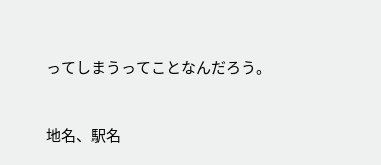ってしまうってことなんだろう。



地名、駅名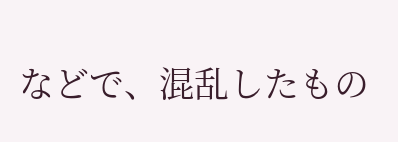などで、混乱したもの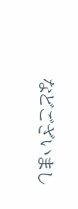などございまし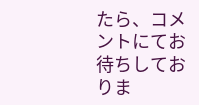たら、コメントにてお待ちしておりま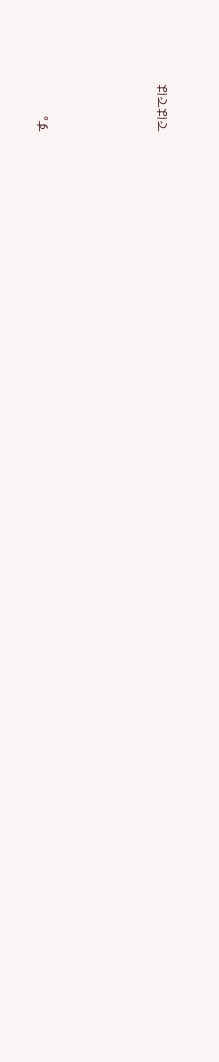す。




ではでは